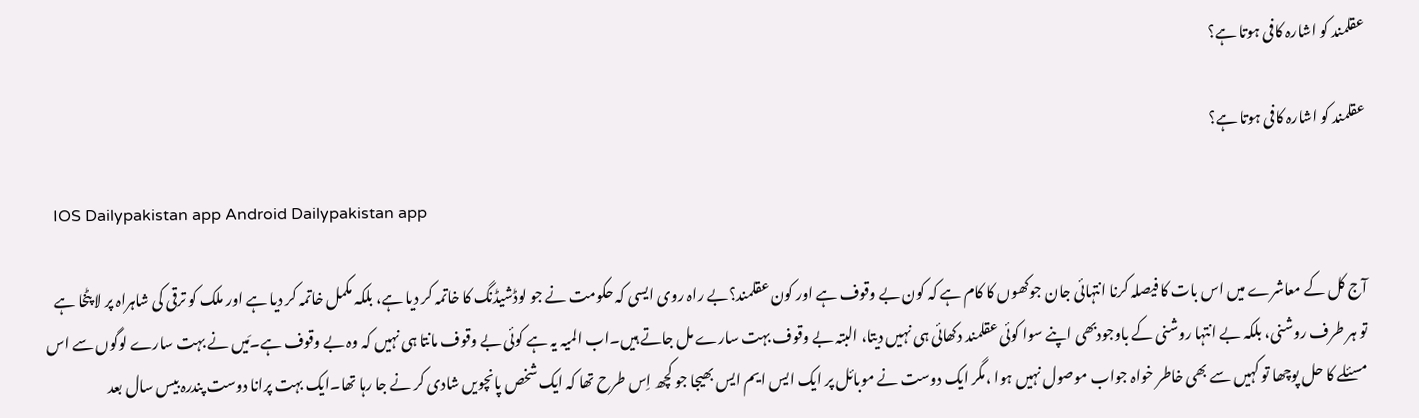عقلمند کو اشارہ کافی ہوتا ہے؟

عقلمند کو اشارہ کافی ہوتا ہے؟

  IOS Dailypakistan app Android Dailypakistan app

آج کل کے معاشرے میں اس بات کا فیصلہ کرنا انتہائی جان جوکھوں کا کام ہے کہ کون بے وقوف ہے اور کون عقلمند؟بے راہ روی ایسی کہ حکومت نے جو لوڈشیڈنگ کا خاتمہ کر دیا ہے، بلکہ مکمل خاتمہ کر دیا ہے اور ملک کو ترقی کی شاہراہ پر لا پٹخا ہے تو ہر طرف روشنی، بلکہ بے انتہا روشنی کے باوجودبھی اپنے سوا کوئی عقلمند دکھائی ہی نہیں دیتا، البتہ بے وقوف بہت سارے مل جاتے ہیں۔اب المیہ یہ ہے کوئی بے وقوف مانتا ہی نہیں کہ وہ بے وقوف ہے۔مَیں نے بہت سارے لوگوں سے اس مسئلے کا حل پوچھا تو کہیں سے بھی خاطر خواہ جواب موصول نہیں ہوا ،مگر ایک دوست نے موبائل پر ایک ایس ایم ایس بھیجا جو کچھ اِس طرح تھا کہ ایک شخص پانچویں شادی کر نے جا رہا تھا۔ایک بہت پرانا دوست پندرہ بیس سال بعد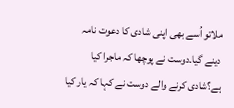ملاتو اُسے بھی اپنی شادی کا دعوت نامہ دینے گیا۔دوست نے پوچھا کہ ماجرا کیا ہے؟شادی کرنے والے دوست نے کہا کہ یار کیا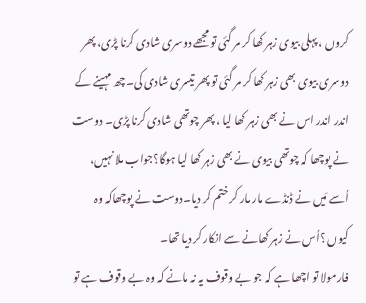کروں ، پہلی بیوی زہر کھا کر مر گئی تو مجھے دوسری شادی کرنا پڑی، پھر دوسری بیوی بھی زہر کھا کر مر گئی تو پھر تیسری شادی کی۔چھ مہینے کے اندر اندر اس نے بھی زہر کھا لیا ، پھر چوتھی شادی کرنا پڑی۔ دوست نے پوچھا کہ چوتھی بیوی نے بھی زہر کھا لیا ہوگا؟جواب ملا نہیں، اُسے مَیں نے ڈنڈے مار مار کر ختم کر دیا۔دوست نے پوچھاکہ وہ کیوں ؟اُس نے زہر کھانے سے انکار کر دیا تھا۔
فارمولا تو اچھا ہے کہ جو بے وقوف یہ نہ مانے کہ وہ بے وقوف ہے تو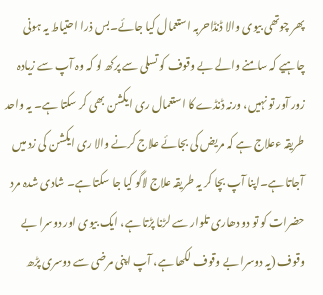پھر چوتھی بیوی والا ڈنڈاحربہ استعمال کیا جائے۔بس ذرا احتیاط یہ ہونی چاہیے کہ سامنے والے بے وقوف کو تسلی سے پرکھ لو کہ وہ آپ سے زیادہ زور آور تو نہیں، ورنہ ڈنڈے کا استعمال ری ایکشن بھی کر سکتا ہے۔ یہ واحد طریقہ ءعلاج ہے کہ مریض کی بجائے علاج کرنے والا ری ایکشن کی زد میں آجاتا ہے۔اپنا آپ بچا کر یہ طریقہ علاج لاگو کیا جا سکتا ہے۔ شادی شدہ مرد حضرات کو تو دو دھاری تلوار سے لڑنا پڑتا ہے، ایک بیوی اور دوسرا بے وقوف (یہ دوسرا بے وقوف لکھا ہے، آپ اپنی مرضی سے دوسری پڑھ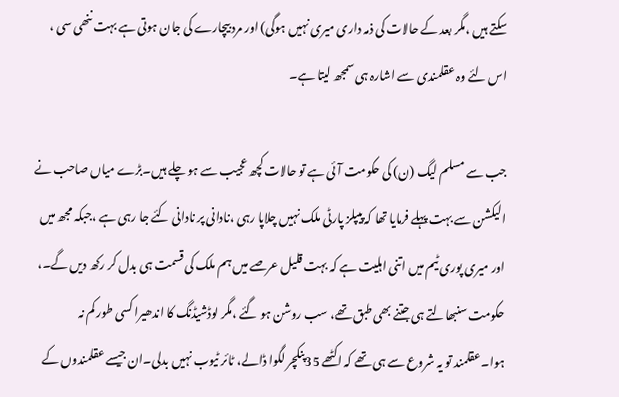سکتے ہیں ،مگر بعد کے حالات کی ذمہ داری میری نہیں ہوگی) اور مرد بیچارے کی جان ہوتی ہے بہت ننھی سی ، اس لئے وہ عقلمندی سے اشارہ ہی سمجھ لیتا ہے۔

جب سے مسلم لیگ (ن) کی حکومت آئی ہے تو حالات کچھ عجیب سے ہو چلے ہیں۔بڑے میاں صاحب نے الیکشن سے بہت پہلے فرمایا تھا کہ پیپلز پارٹی ملک نہیں چلاپا رہی ،نادانی پر نادانی کئے جا رہی ہے ،جبکہ مجھ میں اور میری پوری ٹیم میں اتنی اہلیت ہے کہ بہت قلیل عرصے میں ہم ملک کی قسمت ہی بدل کر رکھ دیں گے۔، حکومت سنبھالتے ہی جتنے بھی طبق تھے، سب روشن ہو گئے ،مگر لوڈشیڈنگ کا اندھیرا کسی طور کم نہ ہوا۔عقلمند تو یہ شروع سے ہی تھے کہ اکٹھے 35پنکچر لگوا ڈالے، ٹائر ٹیوب نہیں بدلی۔ان جیسے عقلمندوں کے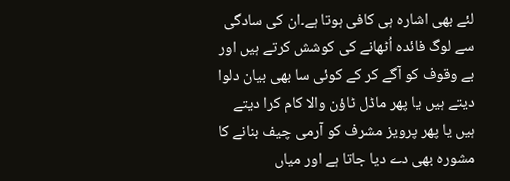لئے بھی اشارہ ہی کافی ہوتا ہے۔ان کی سادگی سے لوگ فائدہ اُٹھانے کی کوشش کرتے ہیں اور بے وقوف کو آگے کر کے کوئی سا بھی بیان دلوا دیتے ہیں یا پھر ماڈل ٹاؤن والا کام کرا دیتے ہیں یا پھر پرویز مشرف کو آرمی چیف بنانے کا مشورہ بھی دے دیا جاتا ہے اور میاں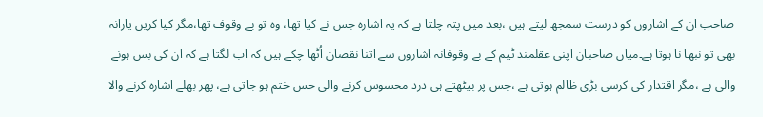صاحب ان کے اشاروں کو درست سمجھ لیتے ہیں ،بعد میں پتہ چلتا ہے کہ یہ اشارہ جس نے کیا تھا، وہ تو بے وقوف تھا،مگر کیا کریں یارانہ بھی تو نبھا نا ہوتا ہے۔میاں صاحبان اپنی عقلمند ٹیم کے بے وقوفانہ اشاروں سے اتنا نقصان اُٹھا چکے ہیں کہ اب لگتا ہے کہ ان کی بس ہونے والی ہے ،مگر اقتدار کی کرسی بڑی ظالم ہوتی ہے ،جس پر بیٹھتے ہی درد محسوس کرنے والی حس ختم ہو جاتی ہے، پھر بھلے اشارہ کرنے والا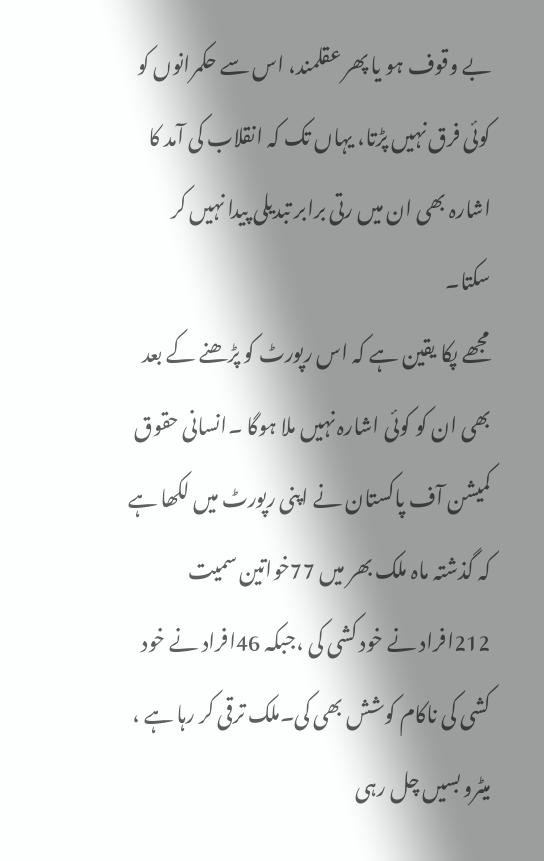بے وقوف ہو یا پھر عقلمند، اس سے حکمرانوں کو کوئی فرق نہیں پڑتا، یہاں تک کہ انقلاب کی آمد کا اشارہ بھی ان میں رتی برابر تبدیلی پیدا نہیں کر سکتا۔
مجھے پکا یقین ہے کہ اس رپورٹ کو پڑھنے کے بعد بھی ان کو کوئی اشارہ نہیں ملا ہوگا ۔انسانی حقوق کمیشن آف پاکستان نے اپنی رپورٹ میں لکھا ہے کہ گذشتہ ماہ ملک بھر میں 77خواتین سمیت 212افراد نے خود کشی کی ،جبکہ 46افراد نے خود کشی کی ناکام کوشش بھی کی۔ملک ترقی کر رہا ہے ، میٹرو بسیں چل رہی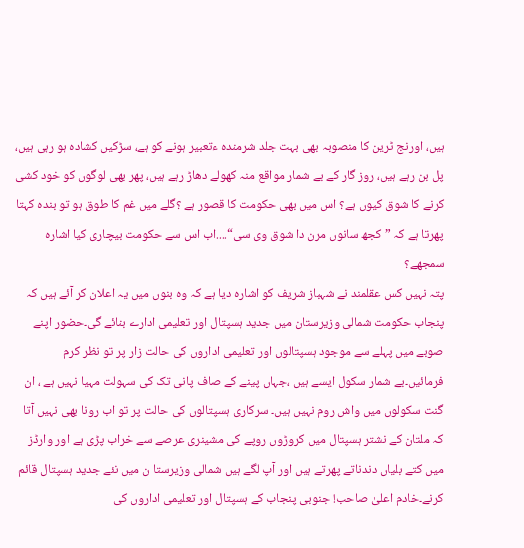ہیں، اورنج ٹرین کا منصوبہ بھی بہت جلد شرمندہ ءتعبیر ہونے کو ہے، سڑکیں کشادہ ہو رہی ہیں، پل بن رہے ہیں، روز گار کے بے شمار مواقع منہ کھولے دھاڑ رہے ہیں، پھر بھی لوگوں کو خود کشی کرنے کا شوق کیوں ہے؟ اس میں بھی حکومت کا قصور ہے ؟گلے میں غم کا طوق ہو تو بندہ کہتا پھرتا ہے کہ ”کجھ سانوں مرن دا شوق وی سی“....اب اس سے حکومت بیچاری کیا اشارہ سمجھے؟
پتہ نہیں کس عقلمند نے شہباز شریف کو اشارہ دیا ہے کہ وہ بنوں میں یہ اعلان کر آئے ہیں کہ پنجاب حکومت شمالی وزیرستان میں جدید ہسپتال اور تعلیمی ادارے بنائے گی۔حضور اپنے صوبے میں پہلے سے موجود ہسپتالوں اور تعلیمی اداروں کی حالت زار پر تو نظر کرم فرمائیں۔بے شمار سکول ایسے ہیں ،جہاں پینے کے صاف پانی تک کی سہولت مہیا نہیں ہے ، ان گنت سکولوں میں واش روم نہیں ہیں۔ سرکاری ہسپتالوں کی حالت پر تو اب رونا بھی نہیں آتا کہ ملتان کے نشتر ہسپتال میں کروڑوں روپے کی مشینری عرصے سے خراب پڑی ہے اور وارڈز میں کتے بلیاں دندناتے پھرتے ہیں اور آپ لگے ہیں شمالی وزیرستا ن میں نئے جدید ہسپتال قائم کرنے۔خادم اعلیٰ صاحب! جنوبی پنجاب کے ہسپتال اور تعلیمی اداروں کی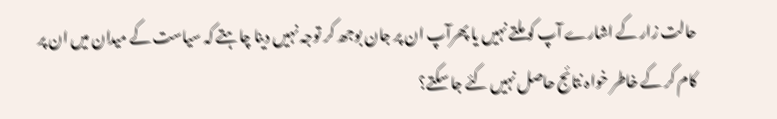حالت زار کے اشارے آپ کو ملتے نہیں یا پھرآپ ان پر جان بوجھ کر توجہ نہیں دینا چاہتے کہ سیاست کے میدان میں ان پر کام کر کے خاطر خواہ نتائج حاصل نہیں کئے جا سکتے؟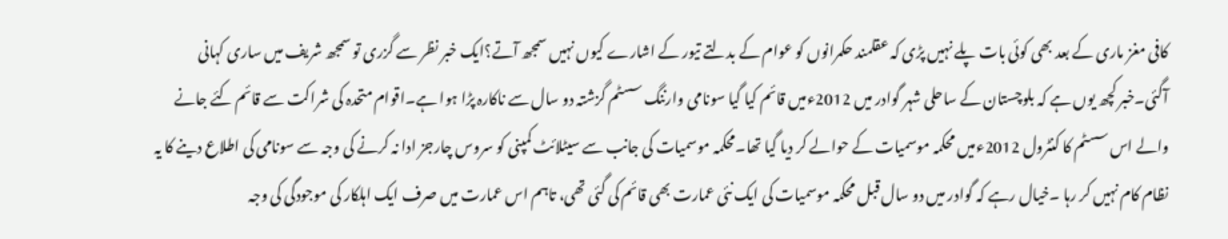کافی مغز ماری کے بعد بھی کوئی بات پلے نہیں پڑی کہ عقلمند حکمرانوں کو عوام کے بدلتے تیور کے اشارے کیوں نہیں سمجھ آتے؟ایک خبر نظر سے گزری تو سمجھ شریف میں ساری کہانی آگئی۔خبر کچھ یوں ہے کہ بلوچستان کے ساحلی شہر گوادر میں 2012ءمیں قائم کیا گیا سونامی وارننگ سسٹم گزشتہ دو سال سے ناکارہ پڑا ہوا ہے۔اقوام متحدہ کی شراکت سے قائم کئے جانے والے اس سسٹم کا کنٹرول 2012ءمیں محکمہ موسمیات کے حوالے کر دیا گیا تھا۔محکمہ موسمیات کی جانب سے سیٹلائٹ کمپنی کو سروس چارجز ادا نہ کرنے کی وجہ سے سونامی کی اطلاع دینے کا یہ نظام کام نہیں کر رہا ۔خیال رہے کہ گوادر میں دو سال قبل محکمہ موسمیات کی ایک نئی عمارت بھی قائم کی گئی تھی، تاہم اس عمارت میں صرف ایک اہلکار کی موجودگی کی وجہ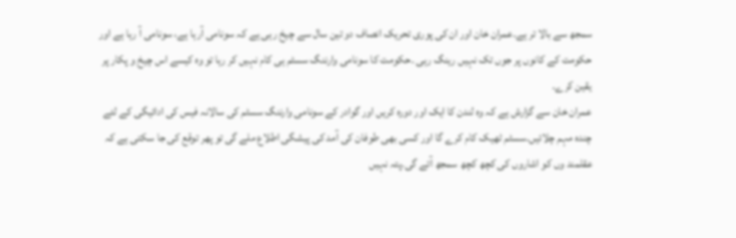سمجھ سے بالا تر ہے۔عمران خان اور ان کی پوری تحریک انصاف دو تین سال سے چیخ رہی ہے کہ سونامی آرہا ہے، سونامی آ رہا ہے اور حکومت کے کانوں پر جوں تک نہیں رینگ رہی ۔حکومت کا سونامی وارننگ سسٹم ہی کام نہیں کر رہا تو وہ کیسے اس چیخ و پکار پر یقین کرے۔
عمران خان سے گزارش ہے کہ وہ لندن کا ایک اور دورہ کریں اور گوادر کے سونامی وارننگ سسٹم کی سالانہ فیس کی ادائیگی کے لئے چندہ مہم چلائیں۔سسٹم ٹھیک کام کرے گا اور کسی بھی طوفان کی آمد کی پیشگی اطلاع ملے گی تو پھر توقع کی جا سکتی ہے کہ عقلمند وں کو اشاروں کی کچھ کچھ سمجھ آئے گی۔پتہ نہیں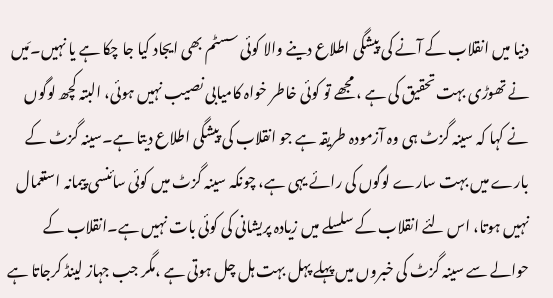دنیا میں انقلاب کے آنے کی پیشگی اطلاع دینے والا کوئی سسٹم بھی ایجاد کیا جا چکا ہے یا نہیں۔مَیں نے تھوڑی بہت تحقیق کی ہے ، مجھے تو کوئی خاطر خواہ کامیابی نصیب نہیں ہوئی، البتہ کچھ لوگوں نے کہا کہ سینہ گزٹ ہی وہ آزمودہ طریقہ ہے جو انقلاب کی پیشگی اطلاع دیتا ہے۔سینہ گزٹ کے بارے میں بہت سارے لوگوں کی رائے یہی ہے، چونکہ سینہ گزٹ میں کوئی سائنسی پیمانہ استعمال نہیں ہوتا، اس لئے انقلاب کے سلسلے میں زیادہ پریشانی کی کوئی بات نہیں ہے۔انقلاب کے حوالے سے سینہ گزٹ کی خبروں میں پہلے پہل بہت ہل چل ہوتی ہے ،مگر جب جہاز لینڈ کرجاتا ہے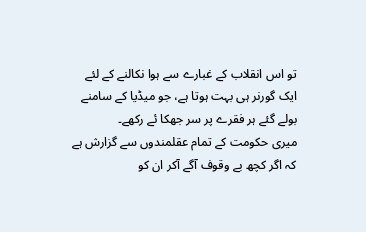تو اس انقلاب کے غبارے سے ہوا نکالنے کے لئے ایک گورنر ہی بہت ہوتا ہے، جو میڈیا کے سامنے بولے گئے ہر فقرے پر سر جھکا ئے رکھے۔
میری حکومت کے تمام عقلمندوں سے گزارش ہے کہ اگر کچھ بے وقوف آگے آکر ان کو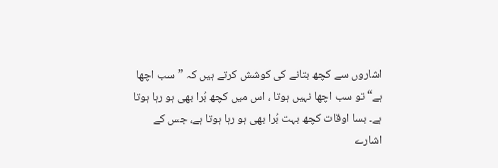اشاروں سے کچھ بتانے کی کوشش کرتے ہیں کہ ”سب اچھا ہے“ تو سب اچھا نہیں ہوتا ، اس میں کچھ بُرا بھی ہو رہا ہوتا ہے۔ بسا اوقات کچھ بہت بُرا بھی ہو رہا ہوتا ہے، جس کے اشارے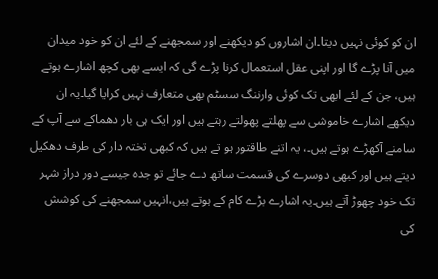ان کو کوئی نہیں دیتا۔ان اشاروں کو دیکھنے اور سمجھنے کے لئے ان کو خود میدان میں آنا پڑے گا اور اپنی عقل استعمال کرنا پڑے گی کہ ایسے بھی کچھ اشارے ہوتے ہیں، جن کے لئے ابھی تک کوئی وارننگ سسٹم بھی متعارف نہیں کرایا گیا۔یہ ان دیکھے اشارے خاموشی سے پھلتے پھولتے رہتے ہیں اور ایک ہی بار دھماکے سے آپ کے سامنے آکھڑے ہوتے ہیں۔، یہ اتنے طاقتور ہو تے ہیں کہ کبھی تختہ دار کی طرف دھکیل دیتے ہیں اور کبھی دوسرے کی قسمت ساتھ دے جائے تو جدہ جیسے دور دراز شہر تک خود چھوڑ آتے ہیں۔یہ اشارے بڑے کام کے ہوتے ہیں،انہیں سمجھنے کی کوشش کی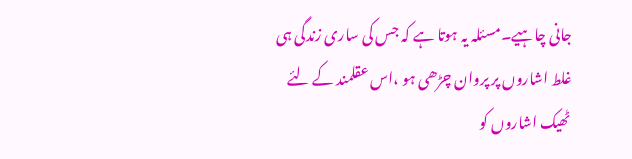جانی چاہیے۔مسئلہ یہ ہوتا ہے کہ جس کی ساری زندگی ہی غلط اشاروں پر پروان چڑھی ہو ،اس عقلمند کے لئے ٹھیک اشاروں کو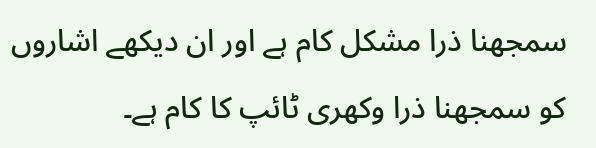سمجھنا ذرا مشکل کام ہے اور ان دیکھے اشاروں کو سمجھنا ذرا وکھری ٹائپ کا کام ہے۔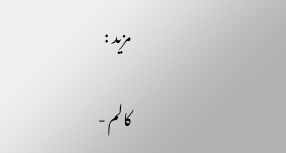مزید :

کالم -